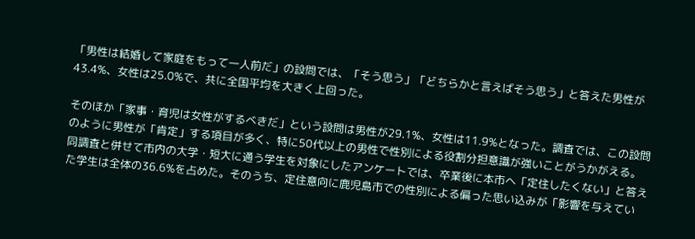「男性は結婚して家庭をもって一人前だ」の設問では、「そう思う」「どちらかと言えばそう思う」と答えた男性が43.4%、女性は25.0%で、共に全国平均を大きく上回った。

そのほか「家事・育児は女性がするべきだ」という設問は男性が29.1%、女性は11.9%となった。調査では、この設問のように男性が「肯定」する項目が多く、特に50代以上の男性で性別による役割分担意識が強いことがうかがえる。
同調査と併せて市内の大学・短大に通う学生を対象にしたアンケートでは、卒業後に本市へ「定住したくない」と答えた学生は全体の36.6%を占めた。そのうち、定住意向に鹿児島市での性別による偏った思い込みが「影響を与えてい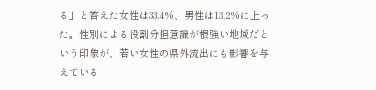る」と答えた女性は33.4%、男性は13.2%に上った。性別による役割分担意識が根強い地域だという印象が、若い女性の県外流出にも影響を与えている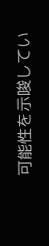可能性を示唆してい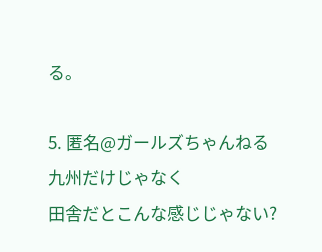る。

5. 匿名@ガールズちゃんねる
九州だけじゃなく
田舎だとこんな感じじゃない?